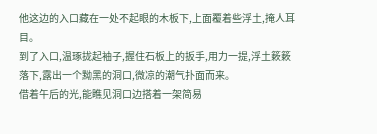他这边的入口藏在一处不起眼的木板下,上面覆着些浮土,掩人耳目。
到了入口,温琢拢起袖子,握住石板上的扳手,用力一提,浮土簌簌落下,露出一个黝黑的洞口,微凉的潮气扑面而来。
借着午后的光,能瞧见洞口边搭着一架简易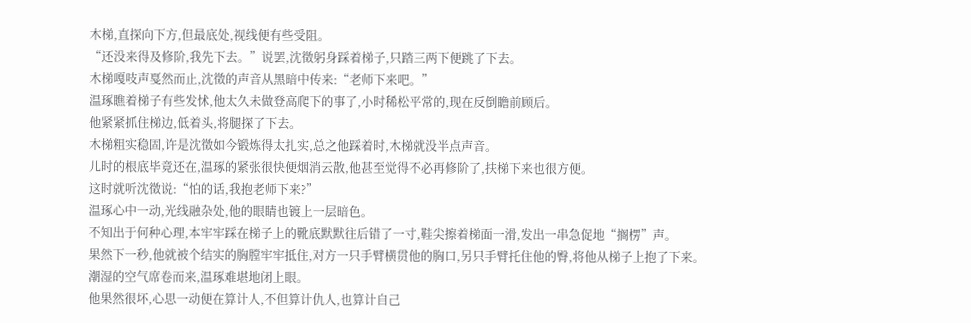木梯,直探向下方,但最底处,视线便有些受阻。
“还没来得及修阶,我先下去。”说罢,沈徵躬身踩着梯子,只踏三两下便跳了下去。
木梯嘎吱声戛然而止,沈徵的声音从黑暗中传来:“老师下来吧。”
温琢瞧着梯子有些发怵,他太久未做登高爬下的事了,小时稀松平常的,现在反倒瞻前顾后。
他紧紧抓住梯边,低着头,将腿探了下去。
木梯粗实稳固,许是沈徵如今锻炼得太扎实,总之他踩着时,木梯就没半点声音。
儿时的根底毕竟还在,温琢的紧张很快便烟消云散,他甚至觉得不必再修阶了,扶梯下来也很方便。
这时就听沈徵说:“怕的话,我抱老师下来?”
温琢心中一动,光线融杂处,他的眼睛也镀上一层暗色。
不知出于何种心理,本牢牢踩在梯子上的靴底默默往后错了一寸,鞋尖擦着梯面一滑,发出一串急促地“搁楞”声。
果然下一秒,他就被个结实的胸膛牢牢抵住,对方一只手臂横贯他的胸口,另只手臂托住他的臀,将他从梯子上抱了下来。
潮湿的空气席卷而来,温琢难堪地闭上眼。
他果然很坏,心思一动便在算计人,不但算计仇人,也算计自己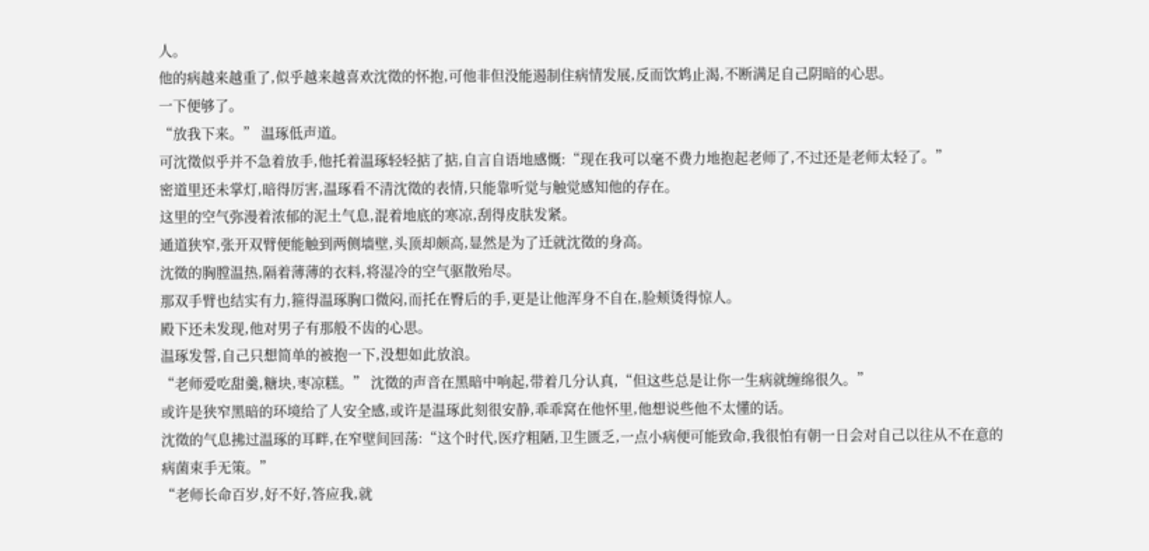人。
他的病越来越重了,似乎越来越喜欢沈徵的怀抱,可他非但没能遏制住病情发展,反而饮鸩止渴,不断满足自己阴暗的心思。
一下便够了。
“放我下来。” 温琢低声道。
可沈徵似乎并不急着放手,他托着温琢轻轻掂了掂,自言自语地感慨:“现在我可以毫不费力地抱起老师了,不过还是老师太轻了。”
密道里还未掌灯,暗得厉害,温琢看不清沈徵的表情,只能靠听觉与触觉感知他的存在。
这里的空气弥漫着浓郁的泥土气息,混着地底的寒凉,刮得皮肤发紧。
通道狭窄,张开双臂便能触到两侧墙壁,头顶却颇高,显然是为了迁就沈徵的身高。
沈徵的胸膛温热,隔着薄薄的衣料,将湿冷的空气驱散殆尽。
那双手臂也结实有力,箍得温琢胸口微闷,而托在臀后的手,更是让他浑身不自在,脸颊烫得惊人。
殿下还未发现,他对男子有那般不齿的心思。
温琢发誓,自己只想简单的被抱一下,没想如此放浪。
“老师爱吃甜羹,糖块,枣凉糕。” 沈徵的声音在黑暗中响起,带着几分认真,“但这些总是让你一生病就缠绵很久。”
或许是狭窄黑暗的环境给了人安全感,或许是温琢此刻很安静,乖乖窝在他怀里,他想说些他不太懂的话。
沈徵的气息拂过温琢的耳畔,在窄壁间回荡:“这个时代,医疗粗陋,卫生匮乏,一点小病便可能致命,我很怕有朝一日会对自己以往从不在意的病菌束手无策。”
“老师长命百岁,好不好,答应我,就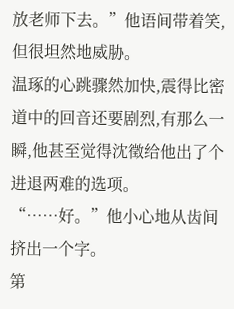放老师下去。”他语间带着笑,但很坦然地威胁。
温琢的心跳骤然加快,震得比密道中的回音还要剧烈,有那么一瞬,他甚至觉得沈徵给他出了个进退两难的选项。
“……好。”他小心地从齿间挤出一个字。
第